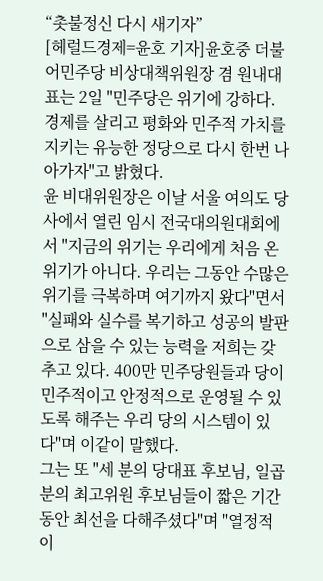“촛불정신 다시 새기자”
[헤럴드경제=윤호 기자]윤호중 더불어민주당 비상대책위원장 겸 원내대표는 2일 "민주당은 위기에 강하다. 경제를 살리고 평화와 민주적 가치를 지키는 유능한 정당으로 다시 한번 나아가자"고 밝혔다.
윤 비대위원장은 이날 서울 여의도 당사에서 열린 임시 전국대의원대회에서 "지금의 위기는 우리에게 처음 온 위기가 아니다. 우리는 그동안 수많은 위기를 극복하며 여기까지 왔다"면서 "실패와 실수를 복기하고 성공의 발판으로 삼을 수 있는 능력을 저희는 갖추고 있다. 400만 민주당원들과 당이 민주적이고 안정적으로 운영될 수 있도록 해주는 우리 당의 시스템이 있다"며 이같이 말했다.
그는 또 "세 분의 당대표 후보님, 일곱 분의 최고위원 후보님들이 짧은 기간 동안 최선을 다해주셨다"며 "열정적이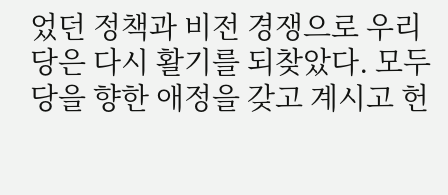었던 정책과 비전 경쟁으로 우리 당은 다시 활기를 되찾았다. 모두 당을 향한 애정을 갖고 계시고 헌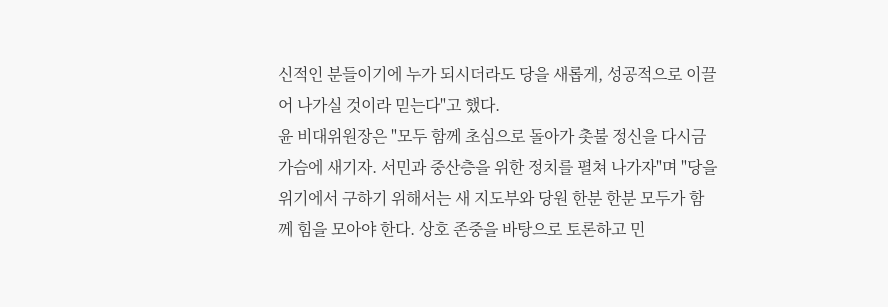신적인 분들이기에 누가 되시더라도 당을 새롭게, 성공적으로 이끌어 나가실 것이라 믿는다"고 했다.
윤 비대위원장은 "모두 함께 초심으로 돌아가 촛불 정신을 다시금 가슴에 새기자. 서민과 중산층을 위한 정치를 펼쳐 나가자"며 "당을 위기에서 구하기 위해서는 새 지도부와 당원 한분 한분 모두가 함께 힘을 모아야 한다. 상호 존중을 바탕으로 토론하고 민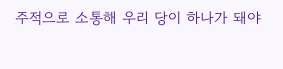주적으로 소통해 우리 당이 하나가 돼야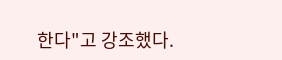한다"고 강조했다.